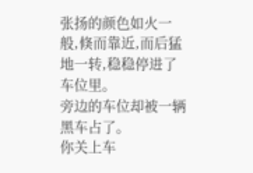张扬的颜色如火一般,倏而靠近,而后猛地一转,稳稳停进了车位里。
旁边的车位却被一辆黑车占了。
你关上车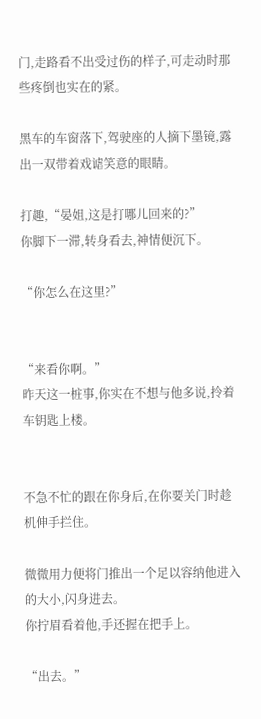门,走路看不出受过伤的样子,可走动时那些疼倒也实在的紧。

黑车的车窗落下,驾驶座的人摘下墨镜,露出一双带着戏谑笑意的眼睛。

打趣,“晏姐,这是打哪儿回来的?”
你脚下一滞,转身看去,神情便沉下。

“你怎么在这里?”


“来看你啊。”
昨天这一桩事,你实在不想与他多说,拎着车钥匙上楼。


不急不忙的跟在你身后,在你要关门时趁机伸手拦住。

微微用力便将门推出一个足以容纳他进入的大小,闪身进去。
你拧眉看着他,手还握在把手上。

“出去。”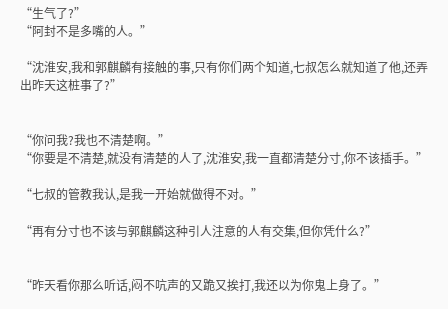“生气了?”
“阿封不是多嘴的人。”

“沈淮安,我和郭麒麟有接触的事,只有你们两个知道,七叔怎么就知道了他,还弄出昨天这桩事了?”


“你问我?我也不清楚啊。”
“你要是不清楚,就没有清楚的人了,沈淮安,我一直都清楚分寸,你不该插手。”

“七叔的管教我认,是我一开始就做得不对。”

“再有分寸也不该与郭麒麟这种引人注意的人有交集,但你凭什么?”


“昨天看你那么听话,闷不吭声的又跪又挨打,我还以为你鬼上身了。”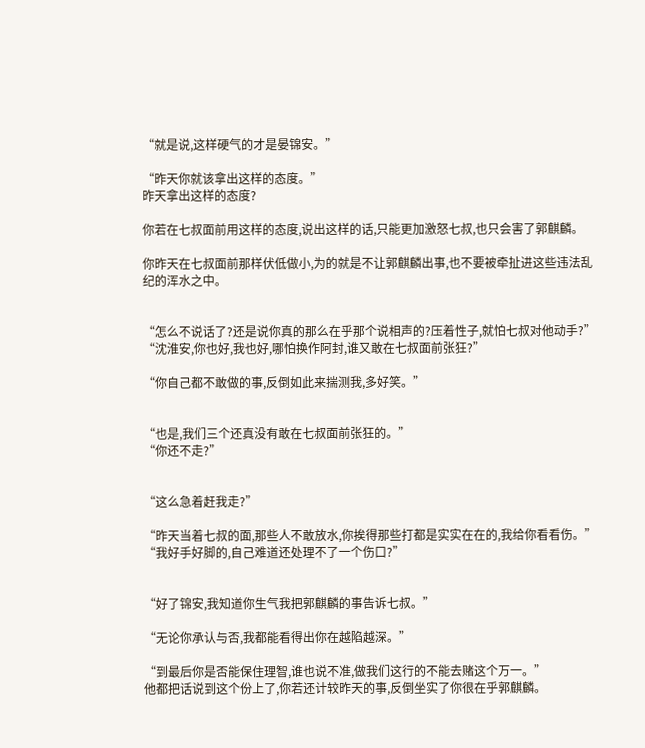“就是说,这样硬气的才是晏锦安。”

“昨天你就该拿出这样的态度。”
昨天拿出这样的态度?

你若在七叔面前用这样的态度,说出这样的话,只能更加激怒七叔,也只会害了郭麒麟。

你昨天在七叔面前那样伏低做小,为的就是不让郭麒麟出事,也不要被牵扯进这些违法乱纪的浑水之中。


“怎么不说话了?还是说你真的那么在乎那个说相声的?压着性子,就怕七叔对他动手?”
“沈淮安,你也好,我也好,哪怕换作阿封,谁又敢在七叔面前张狂?”

“你自己都不敢做的事,反倒如此来揣测我,多好笑。”


“也是,我们三个还真没有敢在七叔面前张狂的。”
“你还不走?”


“这么急着赶我走?”

“昨天当着七叔的面,那些人不敢放水,你挨得那些打都是实实在在的,我给你看看伤。”
“我好手好脚的,自己难道还处理不了一个伤口?”


“好了锦安,我知道你生气我把郭麒麟的事告诉七叔。”

“无论你承认与否,我都能看得出你在越陷越深。”

“到最后你是否能保住理智,谁也说不准,做我们这行的不能去赌这个万一。”
他都把话说到这个份上了,你若还计较昨天的事,反倒坐实了你很在乎郭麒麟。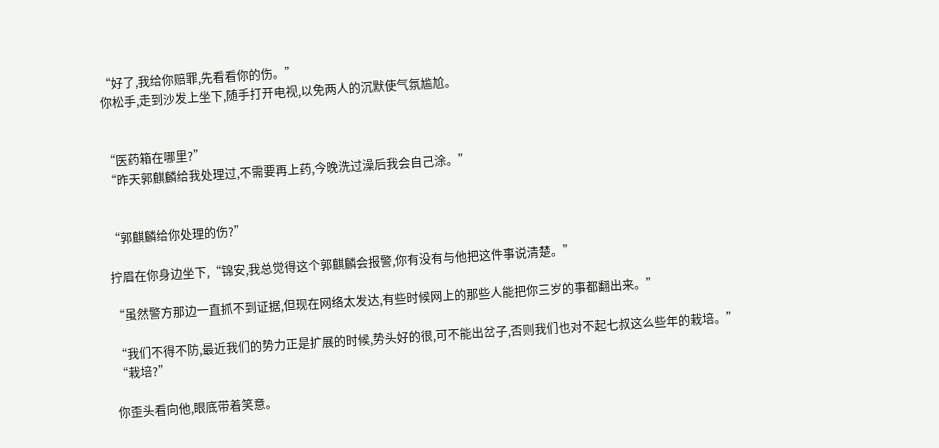“好了,我给你赔罪,先看看你的伤。”
你松手,走到沙发上坐下,随手打开电视,以免两人的沉默使气氛尴尬。


“医药箱在哪里?”
“昨天郭麒麟给我处理过,不需要再上药,今晚洗过澡后我会自己涂。”


“郭麒麟给你处理的伤?”

拧眉在你身边坐下,“锦安,我总觉得这个郭麒麟会报警,你有没有与他把这件事说清楚。”

“虽然警方那边一直抓不到证据,但现在网络太发达,有些时候网上的那些人能把你三岁的事都翻出来。”

“我们不得不防,最近我们的势力正是扩展的时候,势头好的很,可不能出岔子,否则我们也对不起七叔这么些年的栽培。”
“栽培?”

你歪头看向他,眼底带着笑意。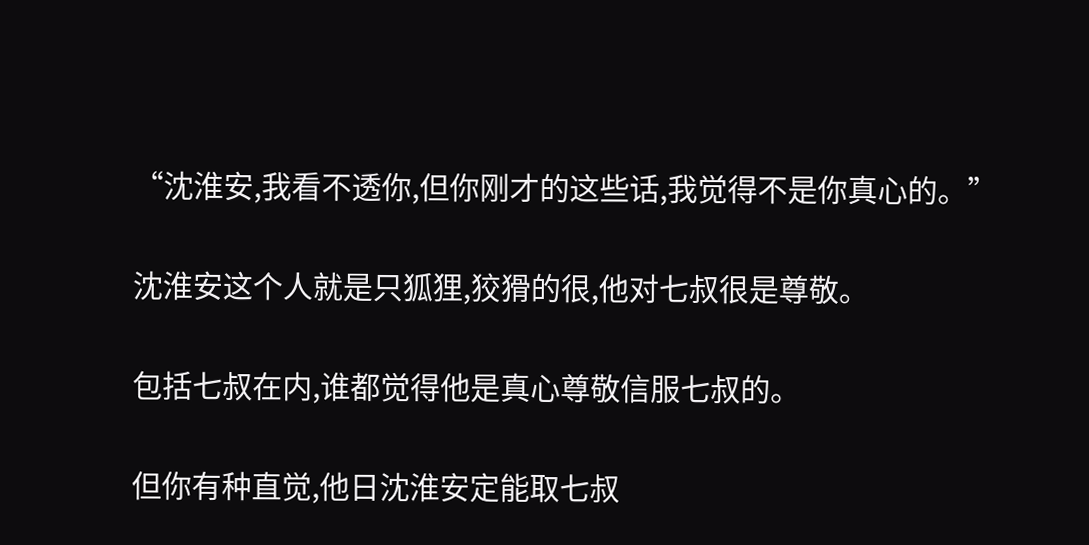“沈淮安,我看不透你,但你刚才的这些话,我觉得不是你真心的。”

沈淮安这个人就是只狐狸,狡猾的很,他对七叔很是尊敬。

包括七叔在内,谁都觉得他是真心尊敬信服七叔的。

但你有种直觉,他日沈淮安定能取七叔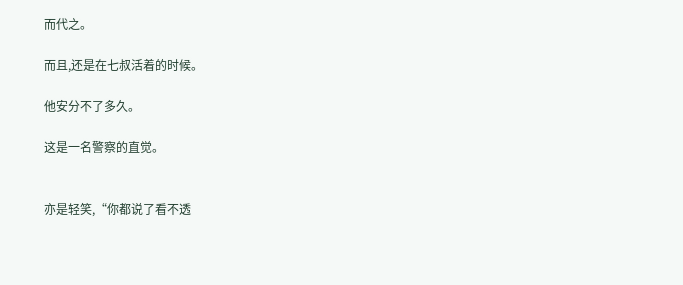而代之。

而且,还是在七叔活着的时候。

他安分不了多久。

这是一名警察的直觉。


亦是轻笑,“你都说了看不透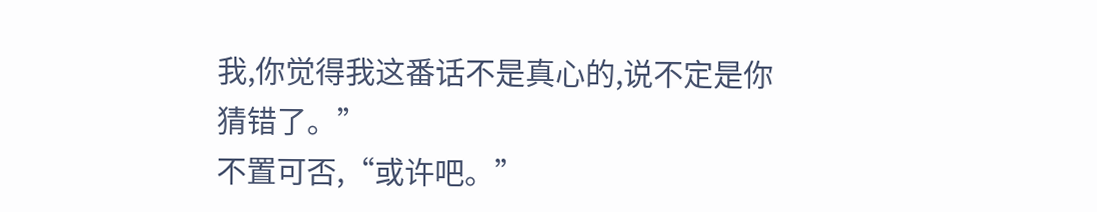我,你觉得我这番话不是真心的,说不定是你猜错了。”
不置可否,“或许吧。”